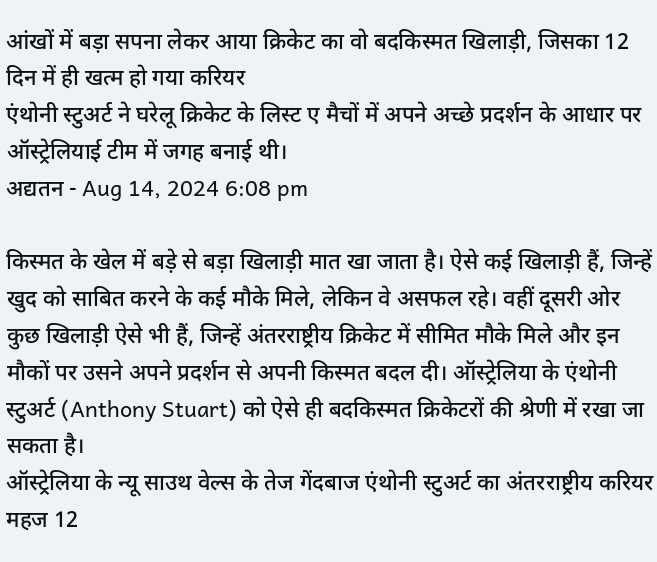आंखों में बड़ा सपना लेकर आया क्रिकेट का वो बदकिस्मत खिलाड़ी, जिसका 12 दिन में ही खत्म हो गया करियर
एंथोनी स्टुअर्ट ने घरेलू क्रिकेट के लिस्ट ए मैचों में अपने अच्छे प्रदर्शन के आधार पर ऑस्ट्रेलियाई टीम में जगह बनाई थी।
अद्यतन - Aug 14, 2024 6:08 pm

किस्मत के खेल में बड़े से बड़ा खिलाड़ी मात खा जाता है। ऐसे कई खिलाड़ी हैं, जिन्हें खुद को साबित करने के कई मौके मिले, लेकिन वे असफल रहे। वहीं दूसरी ओर कुछ खिलाड़ी ऐसे भी हैं, जिन्हें अंतरराष्ट्रीय क्रिकेट में सीमित मौके मिले और इन मौकों पर उसने अपने प्रदर्शन से अपनी किस्मत बदल दी। ऑस्ट्रेलिया के एंथोनी स्टुअर्ट (Anthony Stuart) को ऐसे ही बदकिस्मत क्रिकेटरों की श्रेणी में रखा जा सकता है।
ऑस्ट्रेलिया के न्यू साउथ वेल्स के तेज गेंदबाज एंथोनी स्टुअर्ट का अंतरराष्ट्रीय करियर महज 12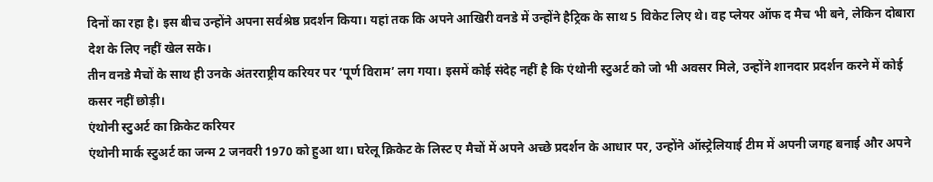दिनों का रहा है। इस बीच उन्होंने अपना सर्वश्रेष्ठ प्रदर्शन किया। यहां तक कि अपने आखिरी वनडे में उन्होंने हैट्रिक के साथ 5 विकेट लिए थे। वह प्लेयर ऑफ द मैच भी बने, लेकिन दोबारा देश के लिए नहीं खेल सके।
तीन वनडे मैचों के साथ ही उनके अंतरराष्ट्रीय करियर पर ‘पूर्ण विराम’ लग गया। इसमें कोई संदेह नहीं है कि एंथोनी स्टुअर्ट को जो भी अवसर मिले, उन्होंने शानदार प्रदर्शन करने में कोई कसर नहीं छोड़ी।
एंथोनी स्टुअर्ट का क्रिकेट करियर
एंथोनी मार्क स्टुअर्ट का जन्म 2 जनवरी 1970 को हुआ था। घरेलू क्रिकेट के लिस्ट ए मैचों में अपने अच्छे प्रदर्शन के आधार पर, उन्होंने ऑस्ट्रेलियाई टीम में अपनी जगह बनाई और अपने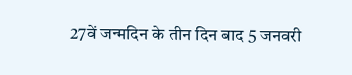27वें जन्मदिन के तीन दिन बाद 5 जनवरी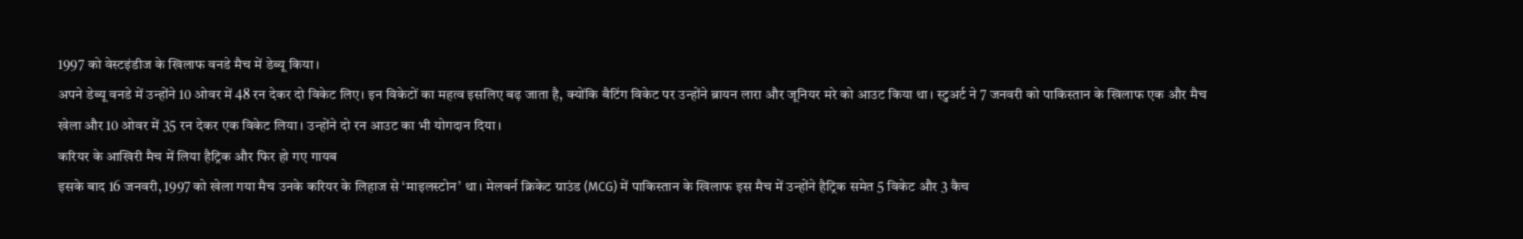1997 को वेस्टइंडीज के खिलाफ वनडे मैच में डेब्यू किया।
अपने डेब्यू वनडे में उन्होंने 10 ओवर में 48 रन देकर दो विकेट लिए। इन विकेटों का महत्व इसलिए बढ़ जाता है, क्योंकि बैटिंग विकेट पर उन्होंने ब्रायन लारा और जूनियर मरे को आउट किया था। स्टुअर्ट ने 7 जनवरी को पाकिस्तान के खिलाफ एक और मैच खेला और 10 ओवर में 35 रन देकर एक विकेट लिया। उन्होंने दो रन आउट का भी योगदान दिया।
करियर के आखिरी मैच में लिया हैट्रिक और फिर हो गए गायब
इसके बाद 16 जनवरी, 1997 को खेला गया मैच उनके करियर के लिहाज से ‘माइलस्टोन’ था। मेलबर्न क्रिकेट ग्राउंड (MCG) में पाकिस्तान के खिलाफ इस मैच में उन्होंने हैट्रिक समेत 5 विकेट और 3 कैच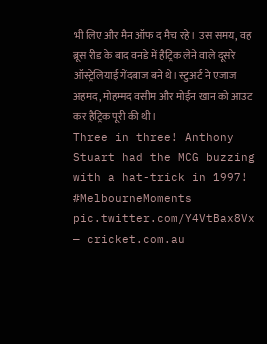भी लिए और मैन ऑफ द मैच रहे। उस समय, वह ब्रूस रीड के बाद वनडे में हैट्रिक लेने वाले दूसरे ऑस्ट्रेलियाई गेंदबाज बने थे। स्टुअर्ट ने एजाज अहमद, मोहम्मद वसीम और मोईन खान को आउट कर हैट्रिक पूरी की थी।
Three in three! Anthony Stuart had the MCG buzzing with a hat-trick in 1997! #MelbourneMoments pic.twitter.com/Y4VtBax8Vx
— cricket.com.au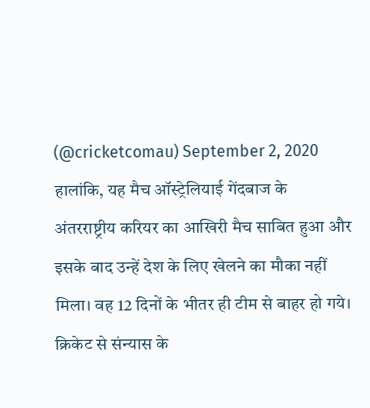(@cricketcomau) September 2, 2020
हालांकि, यह मैच ऑस्ट्रेलियाई गेंदबाज के अंतरराष्ट्रीय करियर का आखिरी मैच साबित हुआ और इसके बाद उन्हें देश के लिए खेलने का मौका नहीं मिला। वह 12 दिनों के भीतर ही टीम से बाहर हो गये।
क्रिकेट से संन्यास के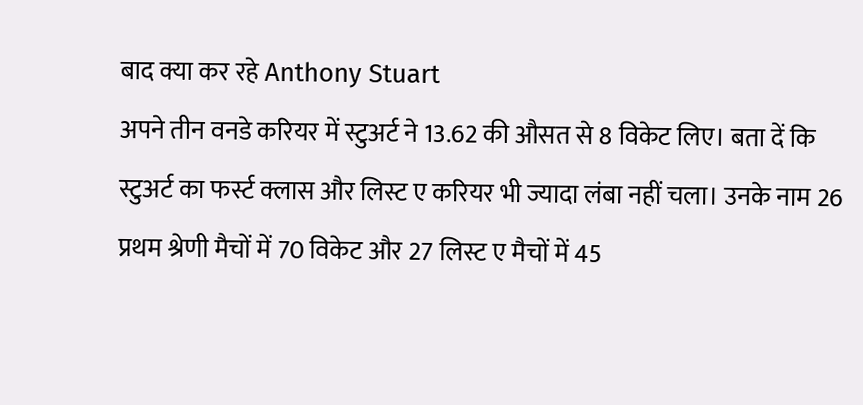बाद क्या कर रहे Anthony Stuart
अपने तीन वनडे करियर में स्टुअर्ट ने 13.62 की औसत से 8 विकेट लिए। बता दें कि स्टुअर्ट का फर्स्ट क्लास और लिस्ट ए करियर भी ज्यादा लंबा नहीं चला। उनके नाम 26 प्रथम श्रेणी मैचों में 70 विकेट और 27 लिस्ट ए मैचों में 45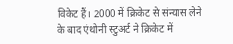विकेट हैं। 2000 में क्रिकेट से संन्यास लेने के बाद एंथोनी स्टुअर्ट ने क्रिकेट में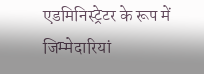एडमिनिस्ट्रेटर के रूप में जिम्मेदारियां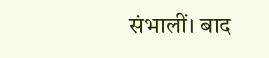संभालीं। बाद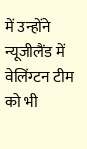में उन्होंने न्यूजीलैंड में वेलिंग्टन टीम को भी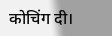कोचिंग दी।